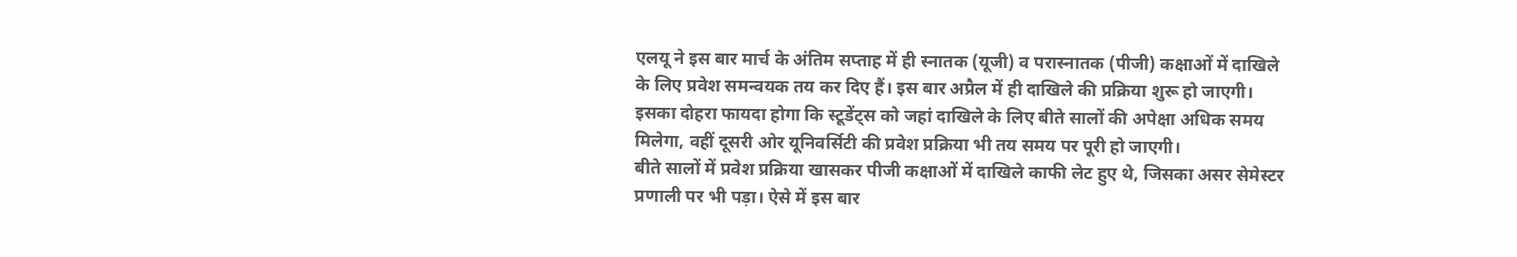एलयू ने इस बार मार्च के अंतिम सप्ताह में ही स्नातक (यूजी) व परास्नातक (पीजी) कक्षाओं में दाखिले के लिए प्रवेश समन्वयक तय कर दिए हैं। इस बार अप्रैल में ही दाखिले की प्रक्रिया शुरू हो जाएगी।
इसका दोहरा फायदा होगा कि स्टूडेंट्स को जहां दाखिले के लिए बीते सालों की अपेक्षा अधिक समय मिलेगा, वहीं दूसरी ओर यूनिवर्सिटी की प्रवेश प्रक्रिया भी तय समय पर पूरी हो जाएगी।
बीते सालों में प्रवेश प्रक्रिया खासकर पीजी कक्षाओं में दाखिले काफी लेट हुए थे, जिसका असर सेमेस्टर प्रणाली पर भी पड़ा। ऐसे में इस बार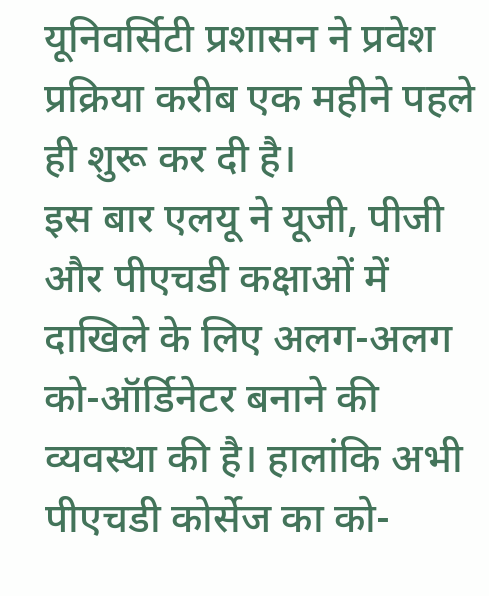यूनिवर्सिटी प्रशासन ने प्रवेश प्रक्रिया करीब एक महीने पहले ही शुरू कर दी है।
इस बार एलयू ने यूजी, पीजी और पीएचडी कक्षाओं में दाखिले के लिए अलग-अलग को-ऑर्डिनेटर बनाने की व्यवस्था की है। हालांकि अभी पीएचडी कोर्सेज का को-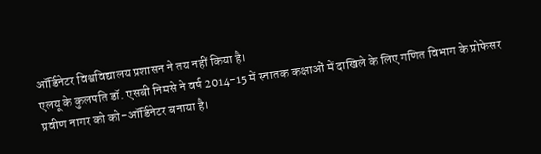ऑर्डिनेटर विश्वविद्यालय प्रशासन ने तय नहीं किया है।
एलयू के कुलपति डॉ. एसबी निमसे ने वर्ष 2014-15 में स्नातक कक्षाओं में दाखिले के लिए गणित विभाग के प्रोफेसर प्रवीण नागर को को-ऑर्डिनेटर बनाया है।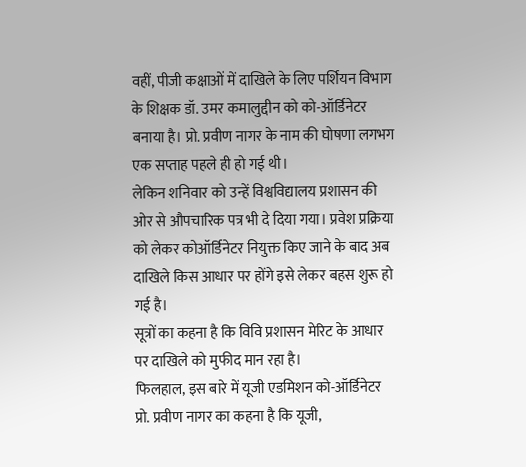वहीं, पीजी कक्षाओं में दाखिले के लिए पर्शियन विभाग के शिक्षक डॉ. उमर कमालुद्दीन को को-ऑर्डिनेटर बनाया है। प्रो. प्रवीण नागर के नाम की घोषणा लगभग एक सप्ताह पहले ही हो गई थी।
लेकिन शनिवार को उन्हें विश्वविद्यालय प्रशासन की ओर से औपचारिक पत्र भी दे दिया गया। प्रवेश प्रक्रिया को लेकर कोऑर्डिनेटर नियुक्त किए जाने के बाद अब दाखिले किस आधार पर होंगे इसे लेकर बहस शुरू हो गई है।
सूत्रों का कहना है कि विवि प्रशासन मेरिट के आधार पर दाखिले को मुफीद मान रहा है।
फिलहाल, इस बारे में यूजी एडमिशन को-ऑर्डिनेटर प्रो. प्रवीण नागर का कहना है कि यूजी,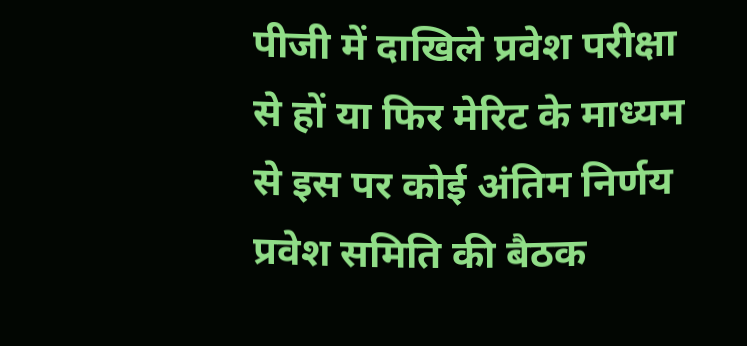पीजी में दाखिले प्रवेश परीक्षा से हों या फिर मेरिट के माध्यम से इस पर कोई अंतिम निर्णय प्रवेश समिति की बैठक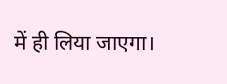में ही लिया जाएगा।